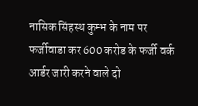नासिक सिंहस्थ कुम्भ के नाम पर फर्जीवाडा कर 600 करोड के फर्जी वर्क आर्डर जारी करने वाले दो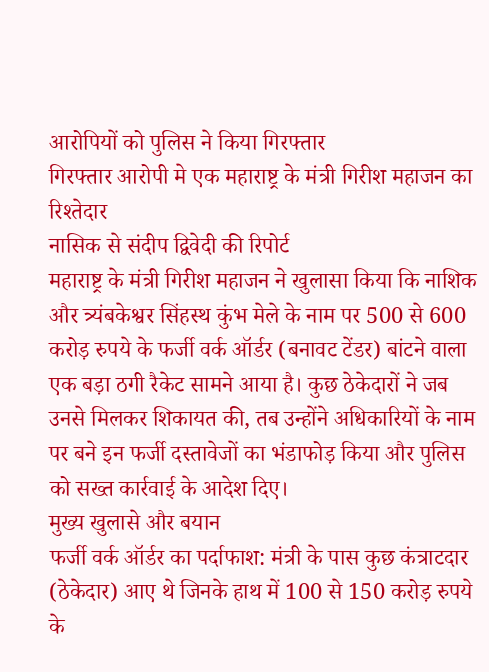आरोपियों को पुलिस ने किया गिरफ्तार
गिरफ्तार आरोपी मे एक महाराष्ट्र के मंत्री गिरीश महाजन का रिश्तेदार
नासिक से संदीप द्विवेदी की रिपोर्ट
महाराष्ट्र के मंत्री गिरीश महाजन ने खुलासा किया कि नाशिक और त्र्यंबकेश्वर सिंहस्थ कुंभ मेले के नाम पर 500 से 600 करोड़ रुपये के फर्जी वर्क ऑर्डर (बनावट टेंडर) बांटने वाला एक बड़ा ठगी रैकेट सामने आया है। कुछ ठेकेदारों ने जब उनसे मिलकर शिकायत की, तब उन्होंने अधिकारियों के नाम पर बने इन फर्जी दस्तावेजों का भंडाफोड़ किया और पुलिस को सख्त कार्रवाई के आदेश दिए।
मुख्य खुलासे और बयान
फर्जी वर्क ऑर्डर का पर्दाफाश: मंत्री के पास कुछ कंत्राटदार (ठेकेदार) आए थे जिनके हाथ में 100 से 150 करोड़ रुपये के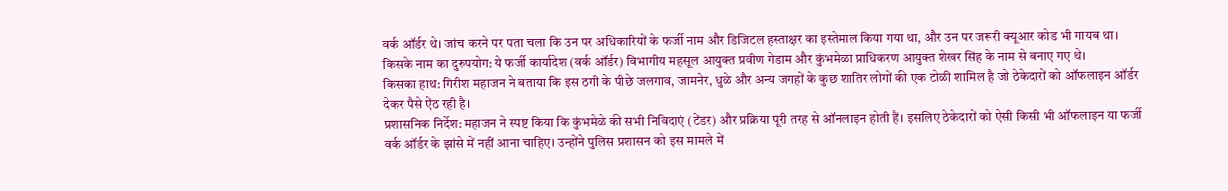वर्क ऑर्डर थे। जांच करने पर पता चला कि उन पर अधिकारियों के फर्जी नाम और डिजिटल हस्ताक्षर का इस्तेमाल किया गया था, और उन पर जरूरी क्यूआर कोड भी गायब था।
किसके नाम का दुरुपयोग: ये फर्जी कार्यादेश (वर्क ऑर्डर) विभागीय महसूल आयुक्त प्रवीण गेडाम और कुंभमेळा प्राधिकरण आयुक्त शेखर सिंह के नाम से बनाए गए थे।
किसका हाथ: गिरीश महाजन ने बताया कि इस ठगी के पीछे जलगाव, जामनेर, धुळे और अन्य जगहों के कुछ शातिर लोगों की एक टोळी शामिल है जो ठेकेदारों को ऑफलाइन ऑर्डर देकर पैसे ऐंठ रही है।
प्रशासनिक निर्देश: महाजन ने स्पष्ट किया कि कुंभमेळे की सभी निविदाएं (टेंडर) और प्रक्रिया पूरी तरह से ऑनलाइन होती हैं। इसलिए ठेकेदारों को ऐसी किसी भी ऑफलाइन या फर्जी वर्क ऑर्डर के झांसे में नहीं आना चाहिए। उन्होंने पुलिस प्रशासन को इस मामले में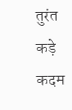तुरंत कड़े कदम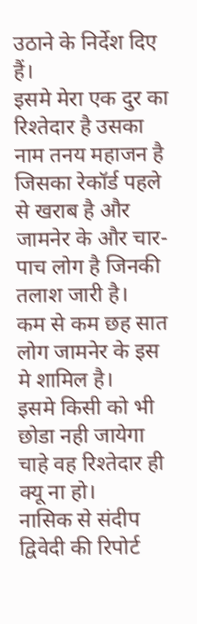उठाने के निर्देश दिए हैं।
इसमे मेरा एक दुर का रिश्तेदार है उसका नाम तनय महाजन है जिसका रेकॉर्ड पहले से खराब है और जामनेर के और चार-पाच लोग है जिनकी तलाश जारी है।
कम से कम छह सात लोग जामनेर के इस मे शामिल है।
इसमे किसी को भी छोडा नही जायेगा चाहे वह रिश्तेदार ही क्यू ना हो।
नासिक से संदीप द्विवेदी की रिपोर्ट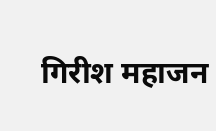गिरीश महाजन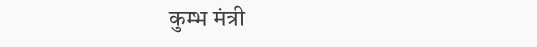कुम्भ मंत्री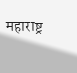महाराष्ट्र